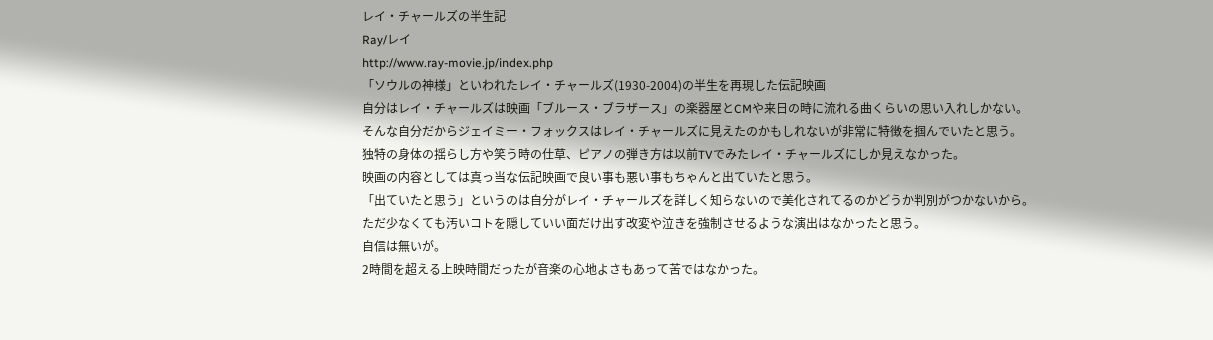レイ・チャールズの半生記
Ray/レイ
http://www.ray-movie.jp/index.php
「ソウルの神様」といわれたレイ・チャールズ(1930-2004)の半生を再現した伝記映画
自分はレイ・チャールズは映画「ブルース・ブラザース」の楽器屋とCMや来日の時に流れる曲くらいの思い入れしかない。
そんな自分だからジェイミー・フォックスはレイ・チャールズに見えたのかもしれないが非常に特徴を掴んでいたと思う。
独特の身体の揺らし方や笑う時の仕草、ピアノの弾き方は以前TVでみたレイ・チャールズにしか見えなかった。
映画の内容としては真っ当な伝記映画で良い事も悪い事もちゃんと出ていたと思う。
「出ていたと思う」というのは自分がレイ・チャールズを詳しく知らないので美化されてるのかどうか判別がつかないから。
ただ少なくても汚いコトを隠していい面だけ出す改変や泣きを強制させるような演出はなかったと思う。
自信は無いが。
2時間を超える上映時間だったが音楽の心地よさもあって苦ではなかった。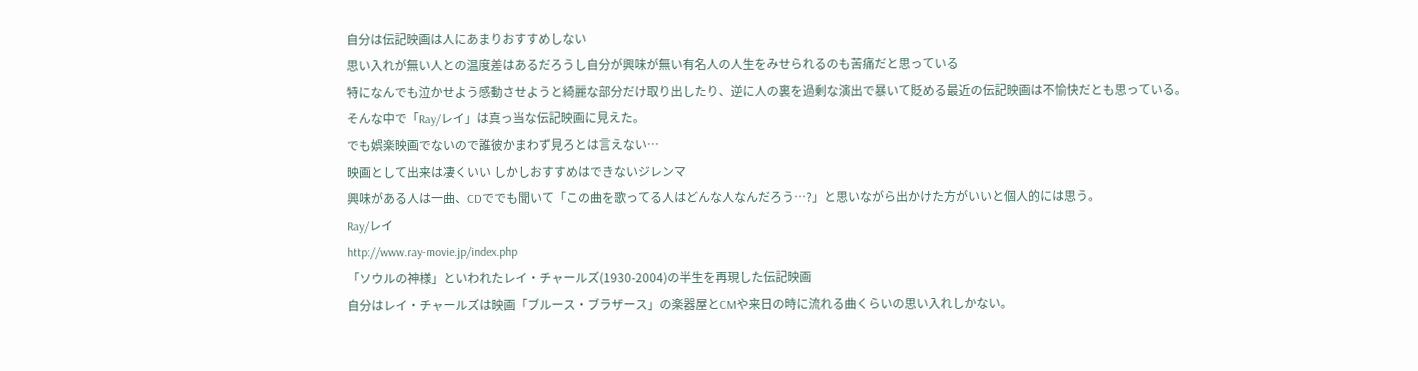自分は伝記映画は人にあまりおすすめしない
思い入れが無い人との温度差はあるだろうし自分が興味が無い有名人の人生をみせられるのも苦痛だと思っている
特になんでも泣かせよう感動させようと綺麗な部分だけ取り出したり、逆に人の裏を過剰な演出で暴いて貶める最近の伝記映画は不愉快だとも思っている。
そんな中で「Ray/レイ」は真っ当な伝記映画に見えた。
でも娯楽映画でないので誰彼かまわず見ろとは言えない…
映画として出来は凄くいい しかしおすすめはできないジレンマ
興味がある人は一曲、CDででも聞いて「この曲を歌ってる人はどんな人なんだろう…?」と思いながら出かけた方がいいと個人的には思う。
Ray/レイ
http://www.ray-movie.jp/index.php
「ソウルの神様」といわれたレイ・チャールズ(1930-2004)の半生を再現した伝記映画
自分はレイ・チャールズは映画「ブルース・ブラザース」の楽器屋とCMや来日の時に流れる曲くらいの思い入れしかない。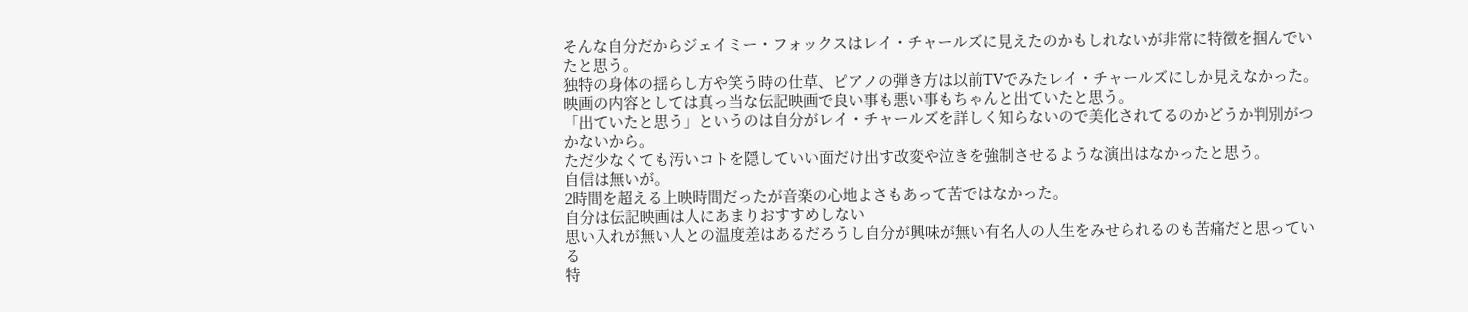そんな自分だからジェイミー・フォックスはレイ・チャールズに見えたのかもしれないが非常に特徴を掴んでいたと思う。
独特の身体の揺らし方や笑う時の仕草、ピアノの弾き方は以前TVでみたレイ・チャールズにしか見えなかった。
映画の内容としては真っ当な伝記映画で良い事も悪い事もちゃんと出ていたと思う。
「出ていたと思う」というのは自分がレイ・チャールズを詳しく知らないので美化されてるのかどうか判別がつかないから。
ただ少なくても汚いコトを隠していい面だけ出す改変や泣きを強制させるような演出はなかったと思う。
自信は無いが。
2時間を超える上映時間だったが音楽の心地よさもあって苦ではなかった。
自分は伝記映画は人にあまりおすすめしない
思い入れが無い人との温度差はあるだろうし自分が興味が無い有名人の人生をみせられるのも苦痛だと思っている
特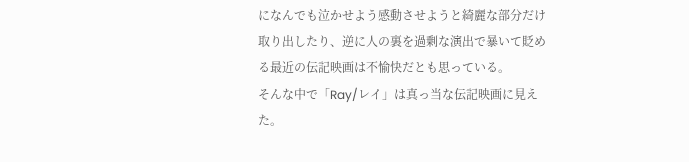になんでも泣かせよう感動させようと綺麗な部分だけ取り出したり、逆に人の裏を過剰な演出で暴いて貶める最近の伝記映画は不愉快だとも思っている。
そんな中で「Ray/レイ」は真っ当な伝記映画に見えた。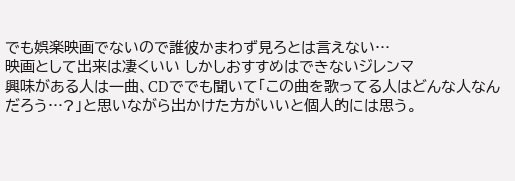でも娯楽映画でないので誰彼かまわず見ろとは言えない…
映画として出来は凄くいい しかしおすすめはできないジレンマ
興味がある人は一曲、CDででも聞いて「この曲を歌ってる人はどんな人なんだろう…?」と思いながら出かけた方がいいと個人的には思う。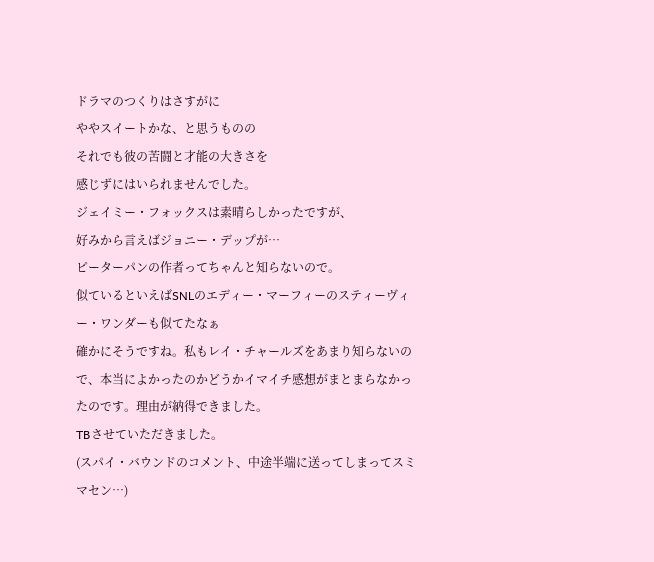ドラマのつくりはさすがに
ややスイートかな、と思うものの
それでも彼の苦闘と才能の大きさを
感じずにはいられませんでした。
ジェイミー・フォックスは素晴らしかったですが、
好みから言えばジョニー・デップが…
ピーターパンの作者ってちゃんと知らないので。
似ているといえばSNLのエディー・マーフィーのスティーヴィー・ワンダーも似てたなぁ
確かにそうですね。私もレイ・チャールズをあまり知らないので、本当によかったのかどうかイマイチ感想がまとまらなかったのです。理由が納得できました。
TBさせていただきました。
(スパイ・バウンドのコメント、中途半端に送ってしまってスミマセン…)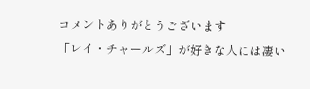コメントありがとうございます
「レイ・チャールズ」が好きな人には凄い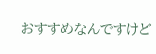おすすめなんですけど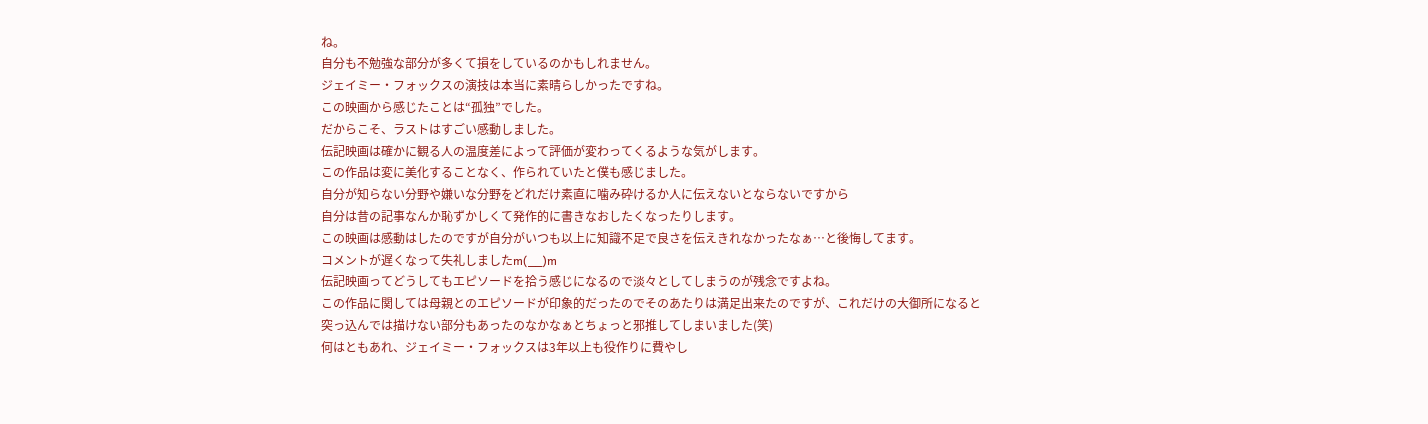ね。
自分も不勉強な部分が多くて損をしているのかもしれません。
ジェイミー・フォックスの演技は本当に素晴らしかったですね。
この映画から感じたことは“孤独”でした。
だからこそ、ラストはすごい感動しました。
伝記映画は確かに観る人の温度差によって評価が変わってくるような気がします。
この作品は変に美化することなく、作られていたと僕も感じました。
自分が知らない分野や嫌いな分野をどれだけ素直に噛み砕けるか人に伝えないとならないですから
自分は昔の記事なんか恥ずかしくて発作的に書きなおしたくなったりします。
この映画は感動はしたのですが自分がいつも以上に知識不足で良さを伝えきれなかったなぁ…と後悔してます。
コメントが遅くなって失礼しましたm(__)m
伝記映画ってどうしてもエピソードを拾う感じになるので淡々としてしまうのが残念ですよね。
この作品に関しては母親とのエピソードが印象的だったのでそのあたりは満足出来たのですが、これだけの大御所になると突っ込んでは描けない部分もあったのなかなぁとちょっと邪推してしまいました(笑)
何はともあれ、ジェイミー・フォックスは3年以上も役作りに費やし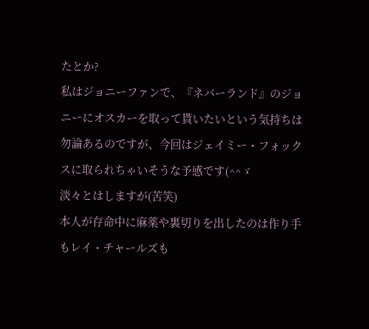たとか?
私はジョニーファンで、『ネバーランド』のジョニーにオスカーを取って貰いたいという気持ちは勿論あるのですが、今回はジェイミー・フォックスに取られちゃいそうな予感です(^^ゞ
淡々とはしますが(苦笑)
本人が存命中に麻薬や裏切りを出したのは作り手もレイ・チャールズも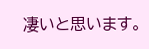凄いと思います。